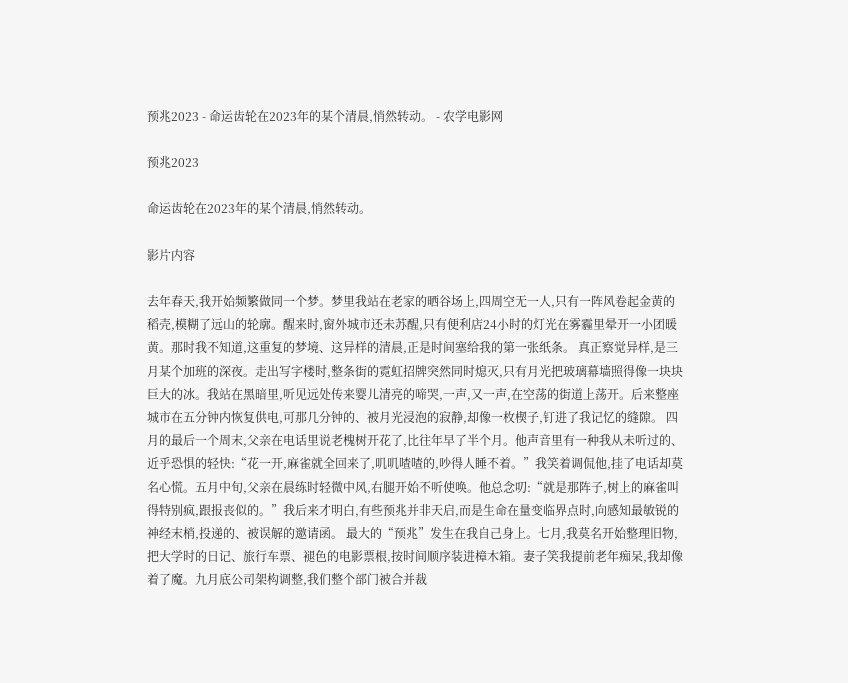预兆2023 - 命运齿轮在2023年的某个清晨,悄然转动。 - 农学电影网

预兆2023

命运齿轮在2023年的某个清晨,悄然转动。

影片内容

去年春天,我开始频繁做同一个梦。梦里我站在老家的晒谷场上,四周空无一人,只有一阵风卷起金黄的稻壳,模糊了远山的轮廓。醒来时,窗外城市还未苏醒,只有便利店24小时的灯光在雾霾里晕开一小团暖黄。那时我不知道,这重复的梦境、这异样的清晨,正是时间塞给我的第一张纸条。 真正察觉异样,是三月某个加班的深夜。走出写字楼时,整条街的霓虹招牌突然同时熄灭,只有月光把玻璃幕墙照得像一块块巨大的冰。我站在黑暗里,听见远处传来婴儿清亮的啼哭,一声,又一声,在空荡的街道上荡开。后来整座城市在五分钟内恢复供电,可那几分钟的、被月光浸泡的寂静,却像一枚楔子,钉进了我记忆的缝隙。 四月的最后一个周末,父亲在电话里说老槐树开花了,比往年早了半个月。他声音里有一种我从未听过的、近乎恐惧的轻快:“花一开,麻雀就全回来了,叽叽喳喳的,吵得人睡不着。”我笑着调侃他,挂了电话却莫名心慌。五月中旬,父亲在晨练时轻微中风,右腿开始不听使唤。他总念叨:“就是那阵子,树上的麻雀叫得特别疯,跟报丧似的。”我后来才明白,有些预兆并非天启,而是生命在量变临界点时,向感知最敏锐的神经末梢,投递的、被误解的邀请函。 最大的“预兆”发生在我自己身上。七月,我莫名开始整理旧物,把大学时的日记、旅行车票、褪色的电影票根,按时间顺序装进樟木箱。妻子笑我提前老年痴呆,我却像着了魔。九月底公司架构调整,我们整个部门被合并裁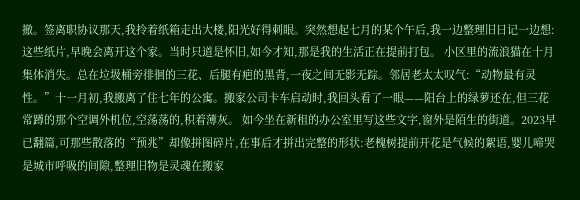撤。签离职协议那天,我拎着纸箱走出大楼,阳光好得刺眼。突然想起七月的某个午后,我一边整理旧日记一边想:这些纸片,早晚会离开这个家。当时只道是怀旧,如今才知,那是我的生活正在提前打包。 小区里的流浪猫在十月集体消失。总在垃圾桶旁徘徊的三花、后腿有疤的黑背,一夜之间无影无踪。邻居老太太叹气:“动物最有灵性。”十一月初,我搬离了住七年的公寓。搬家公司卡车启动时,我回头看了一眼——阳台上的绿萝还在,但三花常蹲的那个空调外机位,空荡荡的,积着薄灰。 如今坐在新租的办公室里写这些文字,窗外是陌生的街道。2023早已翻篇,可那些散落的“预兆”却像拼图碎片,在事后才拼出完整的形状:老槐树提前开花是气候的絮语,婴儿啼哭是城市呼吸的间隙,整理旧物是灵魂在搬家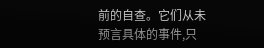前的自查。它们从未预言具体的事件,只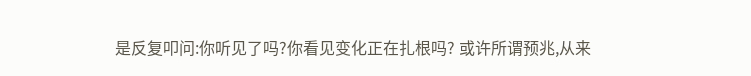是反复叩问:你听见了吗?你看见变化正在扎根吗? 或许所谓预兆,从来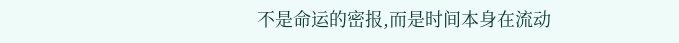不是命运的密报,而是时间本身在流动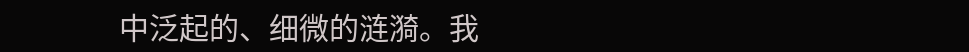中泛起的、细微的涟漪。我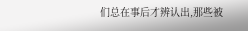们总在事后才辨认出,那些被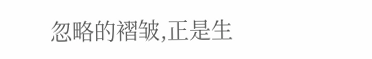忽略的褶皱,正是生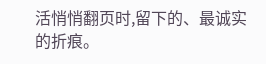活悄悄翻页时,留下的、最诚实的折痕。